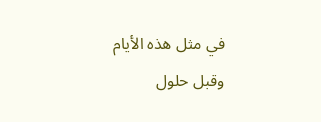في مثل هذه الأيام وقبل حلول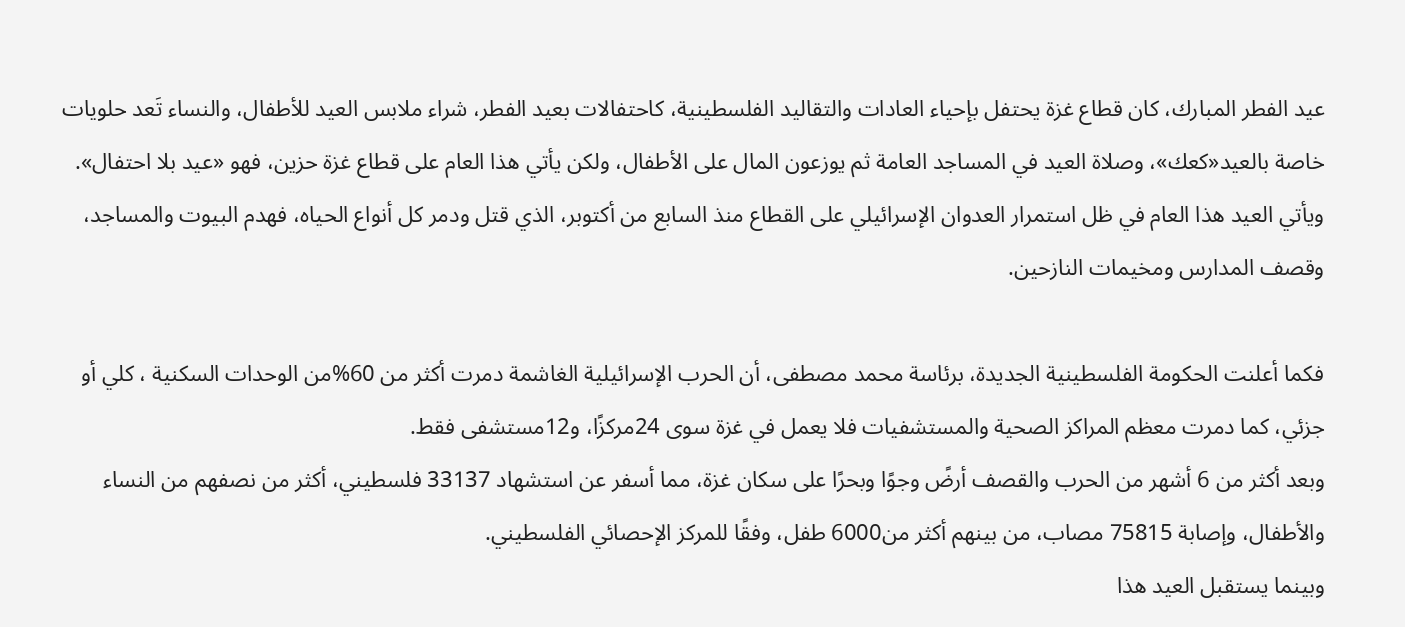عيد الفطر المبارك، كان قطاع غزة يحتفل بإحياء العادات والتقاليد الفلسطينية، كاحتفالات بعيد الفطر، شراء ملابس العيد للأطفال، والنساء تَعد حلويات خاصة بالعيد«كعك»، وصلاة العيد في المساجد العامة ثم يوزعون المال على الأطفال، ولكن يأتي هذا العام على قطاع غزة حزين، فهو «عيد بلا احتفال».
ويأتي العيد هذا العام في ظل استمرار العدوان الإسرائيلي على القطاع منذ السابع من أكتوبر، الذي قتل ودمر كل أنواع الحياه، فهدم البيوت والمساجد، وقصف المدارس ومخيمات النازحين.

فكما أعلنت الحكومة الفلسطينية الجديدة، برئاسة محمد مصطفى، أن الحرب الإسرائيلية الغاشمة دمرت أكثر من 60%من الوحدات السكنية ، كلي أو جزئي، كما دمرت معظم المراكز الصحية والمستشفيات فلا يعمل في غزة سوى 24مركزًا، و12مستشفى فقط.
وبعد أكثر من 6 أشهر من الحرب والقصف أرضً وجوًا وبحرًا على سكان غزة، مما أسفر عن استشهاد 33137 فلسطيني، أكثر من نصفهم من النساء والأطفال، وإصابة 75815 مصاب، من بينهم أكثر من6000 طفل، وفقًا للمركز الإحصائي الفلسطيني.
وبينما يستقبل العيد هذا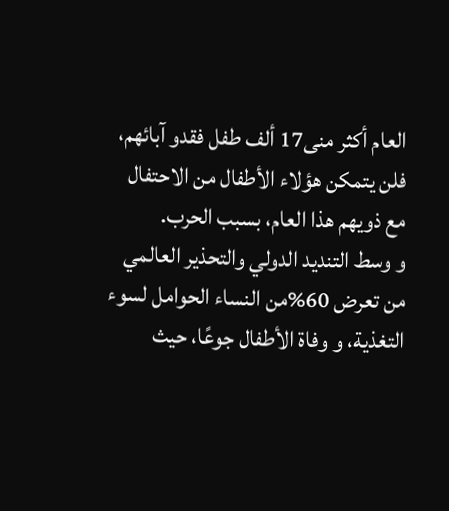العام أكثر منى17 ألف طفل فقدو آبائهم، فلن يتمكن هؤلاء الأطفال من الاحتفال مع ذويهم هذا العام، بسبب الحرب.
و وسط التنديد الدولي والتحذير العالمي من تعرض 60%من النساء الحوامل لسوء التغذية، و وفاة الأطفال جوعًا، حيث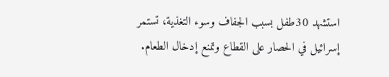استشهد 30طفل بسبب الجفاف وسوء التغذية، تستمر إسرائيل في الحصار على القطاع وتمنع إدخال الطعام.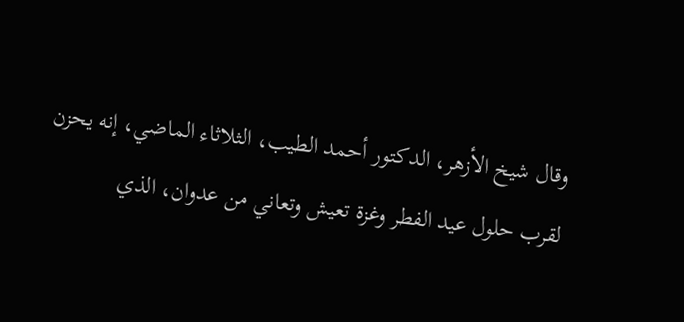وقال شيخ الأزهر، الدكتور أحمد الطيب، الثلاثاء الماضي، إنه يحزن لقرب حلول عيد الفطر وغزة تعيش وتعاني من عدوان، الذي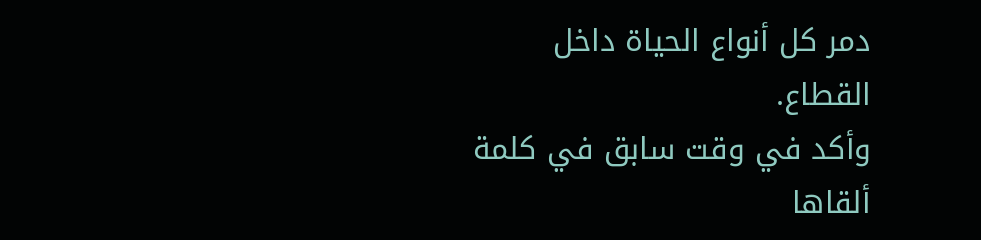دمر كل أنواع الحياة داخل القطاع.
وأكد في وقت سابق في كلمة ألقاها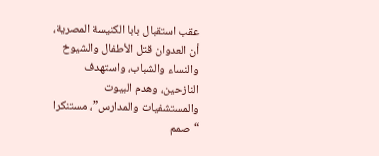عقب استقبال بابا الكنيسة المصرية، أن العدوان قتل الأطفال والشيوخ والنساء والشباب، واستهدف النازحين، وهدم البيوت والمستشفيات والمدارس”، مستنكرا “صمم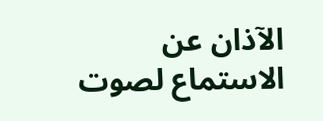الآذان عن الاستماع لصوت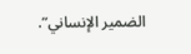الضمير الإنساني”.